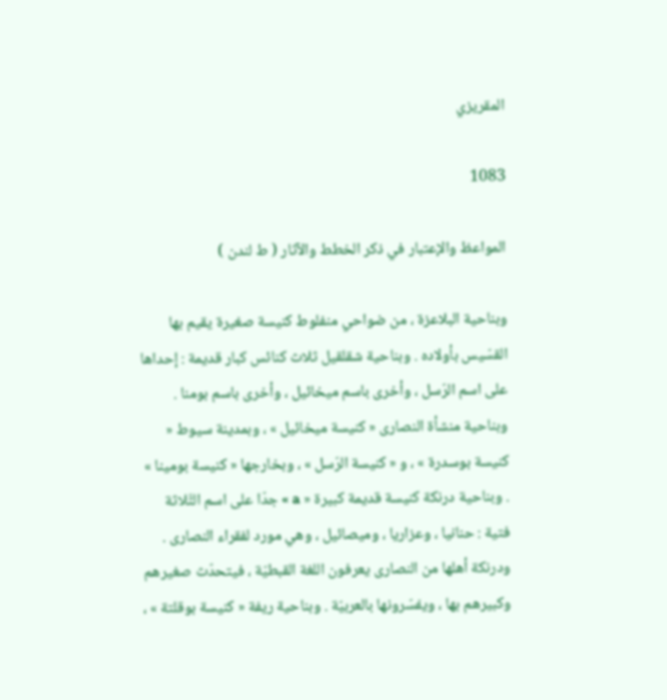المقريزي

1083

المواعظ والإعتبار في ذكر الخطط والآثار ( ط لندن )

وبناحية البلاعزة ، من ضواحي منفلوط كنيسة صغيرة يقيم بها القسّيس بأولاده . وبناحية شقلقيل ثلاث كنائس كبار قديمة : إحداها على اسم الرّسل ، وأخرى باسم ميخائيل ، وأخرى باسم بومنا . وبناحية منشأة النصارى « كنيسة ميخائيل » ، وبمدينة سيوط « كنيسة بوسدرة » ، و « كنيسة الرّسل » ، وبخارجها « كنيسة بومينا » . وبناحية درنكة كنيسة قديمة كبيرة « a » جدّا على اسم الثّلاثة فتية : حنانيا ، وعزاريا ، وميصائيل ، وهي مورد لفقراء النصارى . ودرنكة أهلها من النصارى يعرفون اللغة القبطيّة ، فيتحدّث صغيرهم وكبيرهم بها ، ويفسّرونها بالعربيّة . وبناحية ريفة « كنيسة بوقلتة » ،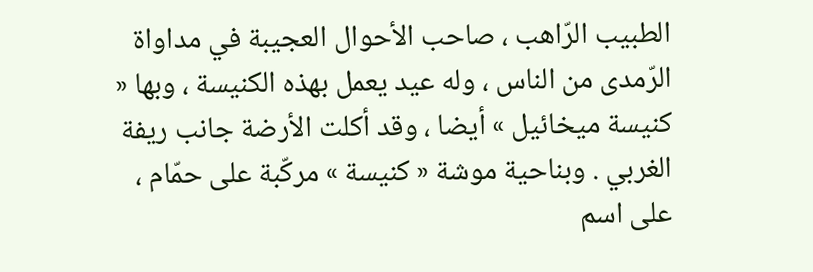الطبيب الرّاهب ، صاحب الأحوال العجيبة في مداواة الرّمدى من الناس ، وله عيد يعمل بهذه الكنيسة ، وبها « كنيسة ميخائيل » أيضا ، وقد أكلت الأرضة جانب ريفة الغربي . وبناحية موشة « كنيسة » مركّبة على حمّام ، على اسم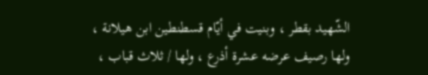الشّهيد بقطر ، وبنيت في أيّام قسطنطين ابن هيلانة ، ولها رصيف عرضه عشرة أذرع ، ولها / ثلاث قباب ،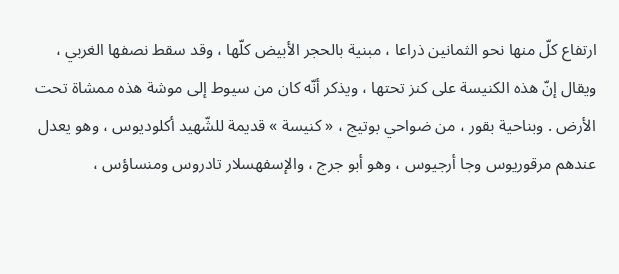ارتفاع كلّ منها نحو الثمانين ذراعا ، مبنية بالحجر الأبيض كلّها ، وقد سقط نصفها الغربي ، ويقال إنّ هذه الكنيسة على كنز تحتها ، ويذكر أنّه كان من سيوط إلى موشة هذه ممشاة تحت الأرض . وبناحية بقور ، من ضواحي بوتيج ، « كنيسة » قديمة للشّهيد أكلوديوس ، وهو يعدل عندهم مرقوريوس وجا أرجيوس ، وهو أبو جرج ، والإسفهسلار تادروس ومنساؤس ،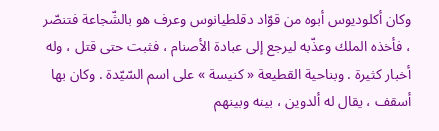وكان أكلوديوس أبوه من قوّاد دقلطيانوس وعرف هو بالشّجاعة فتنصّر ، فأخذه الملك وعذّبه ليرجع إلى عبادة الأصنام ، فثبت حتى قتل ، وله أخبار كثيرة . وبناحية القطيعة « كنيسة » على اسم السّيّدة . وكان بها أسقف ، يقال له ألدوين ، بينه وبينهم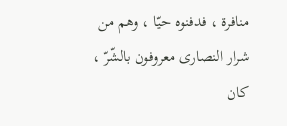منافرة ، فدفنوه حيّا ، وهم من شرار النصارى معروفون بالشّرّ ، كان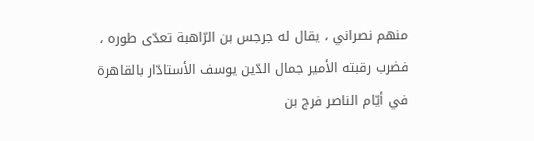منهم نصراني ، يقال له جرجس بن الرّاهبة تعدّى طوره ، فضرب رقبته الأمير جمال الدّين يوسف الأستادّار بالقاهرة في أيّام الناصر فرج بن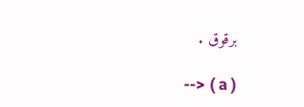برقوق .

--> ( a )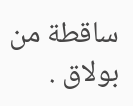ساقطة من بولاق .